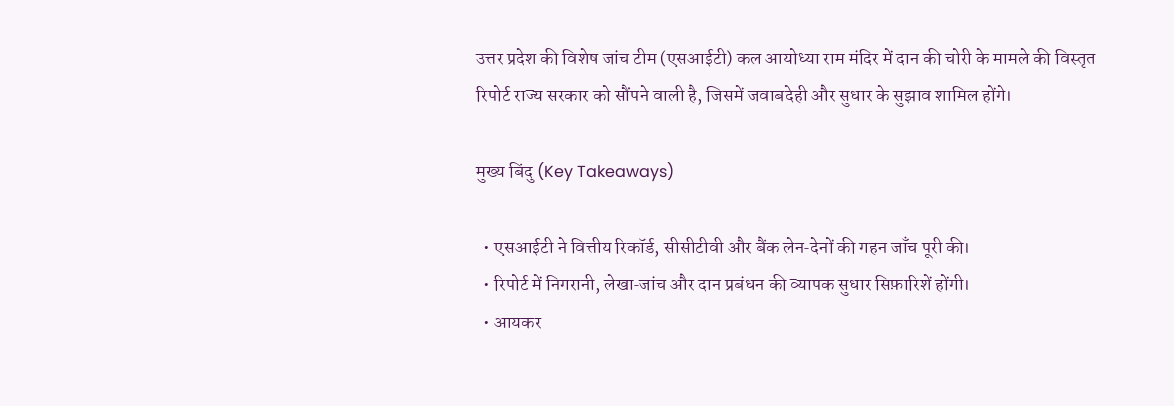उत्तर प्रदेश की विशेष जांच टीम (एसआईटी) कल आयोध्या राम मंदिर में दान की चोरी के मामले की विस्तृत रिपोर्ट राज्य सरकार को सौंपने वाली है, जिसमें जवाबदेही और सुधार के सुझाव शामिल होंगे।

मुख्य बिंदु (Key Takeaways)

  • एसआईटी ने वित्तीय रिकॉर्ड, सीसीटीवी और बैंक लेन‑देनों की गहन जाँच पूरी की।
  • रिपोर्ट में निगरानी, लेखा‑जांच और दान प्रबंधन की व्यापक सुधार सिफ़ारिशें होंगी।
  • आयकर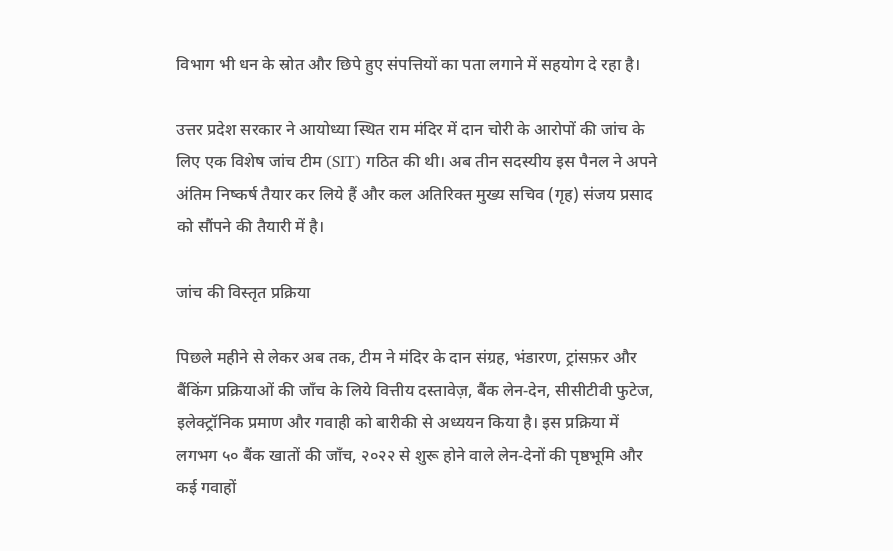विभाग भी धन के स्रोत और छिपे हुए संपत्तियों का पता लगाने में सहयोग दे रहा है।

उत्तर प्रदेश सरकार ने आयोध्या स्थित राम मंदिर में दान चोरी के आरोपों की जांच के लिए एक विशेष जांच टीम (SIT) गठित की थी। अब तीन सदस्यीय इस पैनल ने अपने अंतिम निष्कर्ष तैयार कर लिये हैं और कल अतिरिक्त मुख्य सचिव (गृह) संजय प्रसाद को सौंपने की तैयारी में है।

जांच की विस्तृत प्रक्रिया

पिछले महीने से लेकर अब तक, टीम ने मंदिर के दान संग्रह, भंडारण, ट्रांसफ़र और बैंकिंग प्रक्रियाओं की जाँच के लिये वित्तीय दस्तावेज़, बैंक लेन‑देन, सीसीटीवी फुटेज, इलेक्ट्रॉनिक प्रमाण और गवाही को बारीकी से अध्ययन किया है। इस प्रक्रिया में लगभग ५० बैंक खातों की जाँच, २०२२ से शुरू होने वाले लेन‑देनों की पृष्ठभूमि और कई गवाहों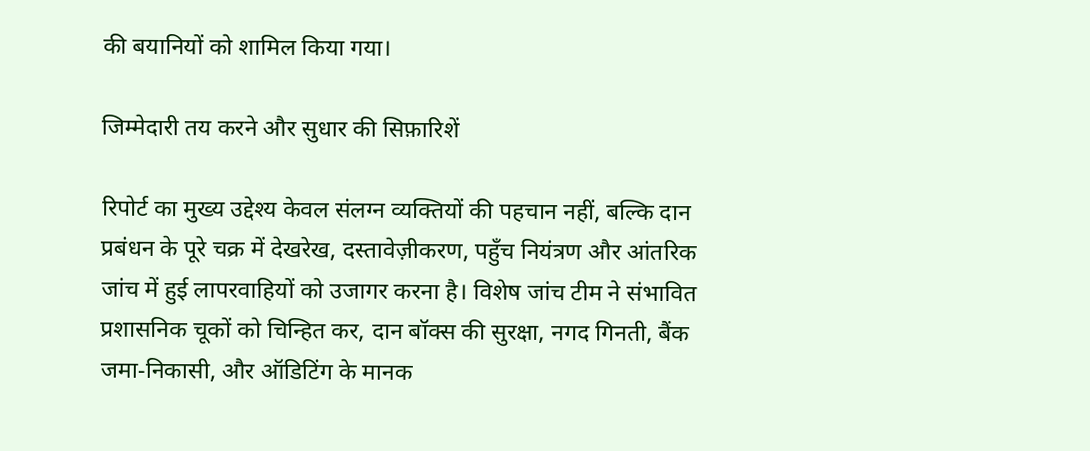की बयानियों को शामिल किया गया।

जिम्मेदारी तय करने और सुधार की सिफ़ारिशें

रिपोर्ट का मुख्य उद्देश्य केवल संलग्न व्यक्तियों की पहचान नहीं, बल्कि दान प्रबंधन के पूरे चक्र में देखरेख, दस्तावेज़ीकरण, पहुँच नियंत्रण और आंतरिक जांच में हुई लापरवाहियों को उजागर करना है। विशेष जांच टीम ने संभावित प्रशासनिक चूकों को चिन्हित कर, दान बॉक्स की सुरक्षा, नगद गिनती, बैंक जमा‑निकासी, और ऑडिटिंग के मानक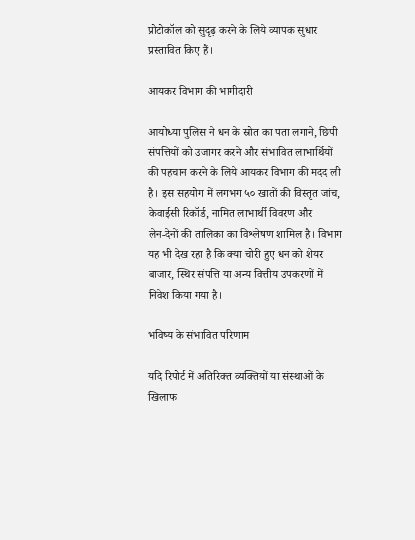प्रोटोकॉल को सुदृढ़ करने के लिये व्यापक सुधार प्रस्तावित किए हैं।

आयकर विभाग की भागीदारी

आयोध्या पुलिस ने धन के स्रोत का पता लगाने, छिपी संपत्तियों को उजागर करने और संभावित लाभार्थियों की पहचान करने के लिये आयकर विभाग की मदद ली है। इस सहयोग में लगभग ५० खातों की विस्तृत जांच, केवाईसी रिकॉर्ड, नामित लाभार्थी विवरण और लेन‑देनों की तालिका का विश्लेषण शामिल है। विभाग यह भी देख रहा है कि क्या चोरी हुए धन को शेयर बाजार, स्थिर संपत्ति या अन्य वित्तीय उपकरणों में निवेश किया गया है।

भविष्य के संभावित परिणाम

यदि रिपोर्ट में अतिरिक्त व्यक्तियों या संस्थाओं के खिलाफ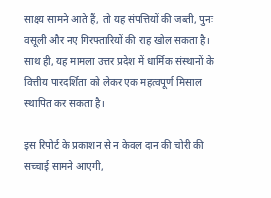साक्ष्य सामने आते हैं, तो यह संपत्तियों की जब्ती, पुनः वसूली और नए गिरफ्तारियों की राह खोल सकता है। साथ ही, यह मामला उत्तर प्रदेश में धार्मिक संस्थानों के वित्तीय पारदर्शिता को लेकर एक महत्वपूर्ण मिसाल स्थापित कर सकता है।

इस रिपोर्ट के प्रकाशन से न केवल दान की चोरी की सच्चाई सामने आएगी,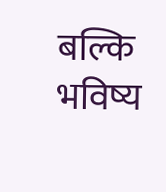बल्कि भविष्य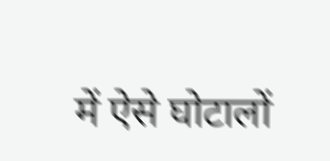में ऐसे घोटालों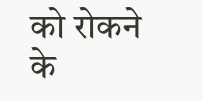को रोकने के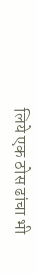लिये एक ठोस ढांचा भी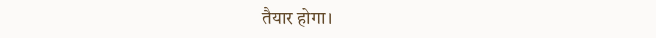तैयार होगा।